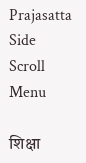Prajasatta Side Scroll Menu

शिक्षा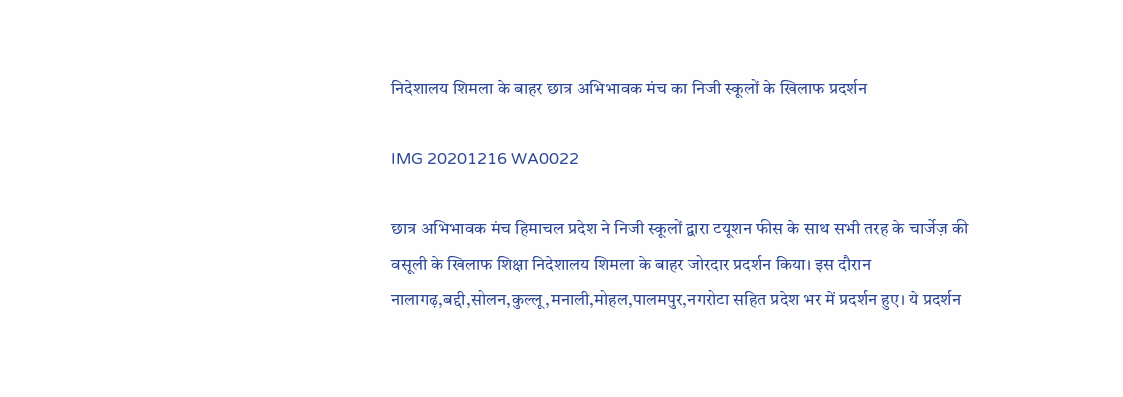निदेशालय शिमला के बाहर छात्र अभिभावक मंच का निजी स्कूलों के खिलाफ प्रदर्शन

IMG 20201216 WA0022

छात्र अभिभावक मंच हिमाचल प्रदेश ने निजी स्कूलों द्वारा टयूशन फीस के साथ सभी तरह के चार्जेज़ की वसूली के खिलाफ शिक्षा निदेशालय शिमला के बाहर जोरदार प्रदर्शन किया। इस दौरान नालागढ़,बद्दी,सोलन,कुल्लू,मनाली,मोहल,पालमपुर,नगरोटा सहित प्रदेश भर में प्रदर्शन हुए। ये प्रदर्शन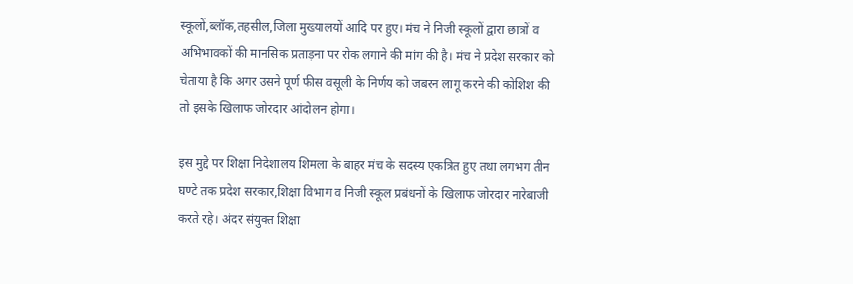स्कूलों,ब्लॉक,तहसील,जिला मुख्यालयों आदि पर हुए। मंच ने निजी स्कूलों द्वारा छात्रों व अभिभावकों की मानसिक प्रताड़ना पर रोक लगाने की मांग की है। मंच ने प्रदेश सरकार को चेताया है कि अगर उसने पूर्ण फीस वसूली के निर्णय को जबरन लागू करने की कोशिश की तो इसके खिलाफ जोरदार आंदोलन होगा।

इस मुद्दे पर शिक्षा निदेशालय शिमला के बाहर मंच के सदस्य एकत्रित हुए तथा लगभग तीन घण्टे तक प्रदेश सरकार,शिक्षा विभाग व निजी स्कूल प्रबंधनों के खिलाफ जोरदार नारेबाजी करते रहे। अंदर संयुक्त शिक्षा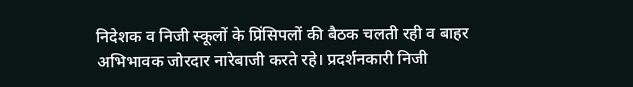निदेशक व निजी स्कूलों के प्रिंसिपलों की बैठक चलती रही व बाहर अभिभावक जोरदार नारेबाजी करते रहे। प्रदर्शनकारी निजी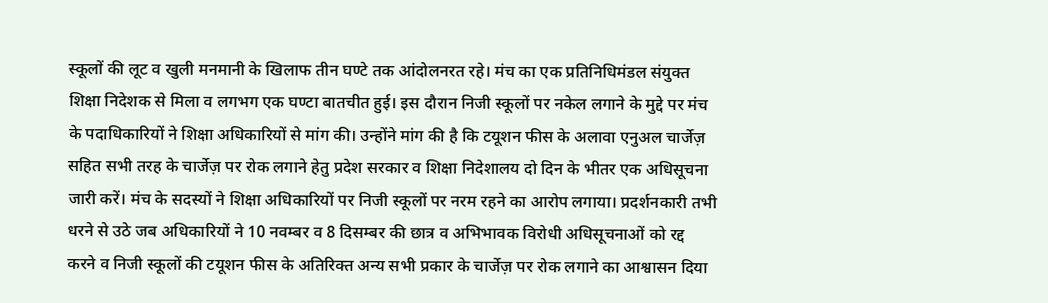स्कूलों की लूट व खुली मनमानी के खिलाफ तीन घण्टे तक आंदोलनरत रहे। मंच का एक प्रतिनिधिमंडल संयुक्त शिक्षा निदेशक से मिला व लगभग एक घण्टा बातचीत हुई। इस दौरान निजी स्कूलों पर नकेल लगाने के मुद्दे पर मंच के पदाधिकारियों ने शिक्षा अधिकारियों से मांग की। उन्होंने मांग की है कि टयूशन फीस के अलावा एनुअल चार्जेज़ सहित सभी तरह के चार्जेज़ पर रोक लगाने हेतु प्रदेश सरकार व शिक्षा निदेशालय दो दिन के भीतर एक अधिसूचना जारी करें। मंच के सदस्यों ने शिक्षा अधिकारियों पर निजी स्कूलों पर नरम रहने का आरोप लगाया। प्रदर्शनकारी तभी धरने से उठे जब अधिकारियों ने 10 नवम्बर व 8 दिसम्बर की छात्र व अभिभावक विरोधी अधिसूचनाओं को रद्द करने व निजी स्कूलों की टयूशन फीस के अतिरिक्त अन्य सभी प्रकार के चार्जेज़ पर रोक लगाने का आश्वासन दिया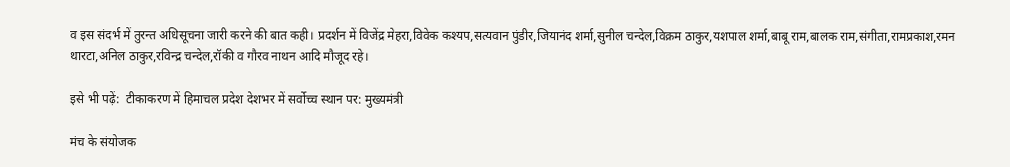व इस संदर्भ में तुरन्त अधिसूचना जारी करने की बात कही। प्रदर्शन में विजेंद्र मेहरा,विवेक कश्यप,सत्यवान पुंडीर,जियानंद शर्मा,सुनील चन्देल,विक्रम ठाकुर,यशपाल शर्मा,बाबू राम,बालक राम,संगीता,रामप्रकाश,रमन थारटा,अनिल ठाकुर,रविन्द्र चन्देल,रॉकी व गौरव नाथन आदि मौजूद रहे।

इसे भी पढ़ें:  टीकाकरण में हिमाचल प्रदेश देशभर में सर्वोच्च स्थान पर: मुख्यमंत्री

मंच के संयोजक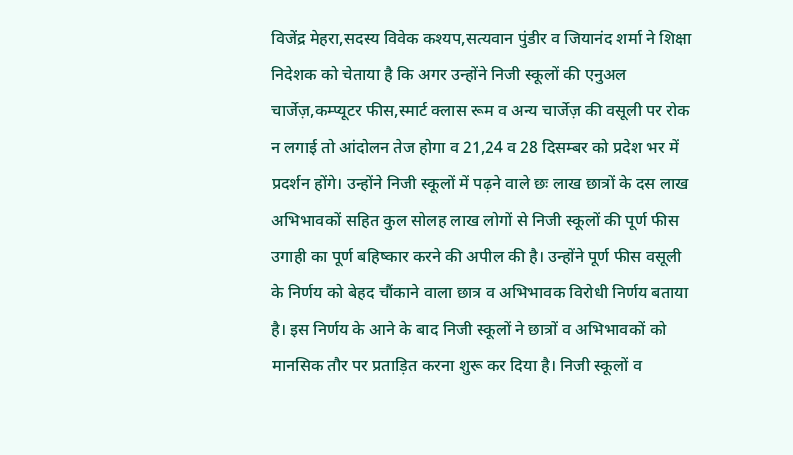विजेंद्र मेहरा,सदस्य विवेक कश्यप,सत्यवान पुंडीर व जियानंद शर्मा ने शिक्षा निदेशक को चेताया है कि अगर उन्होंने निजी स्कूलों की एनुअल चार्जेज़,कम्प्यूटर फीस,स्मार्ट क्लास रूम व अन्य चार्जेज़ की वसूली पर रोक न लगाई तो आंदोलन तेज होगा व 21,24 व 28 दिसम्बर को प्रदेश भर में प्रदर्शन होंगे। उन्होंने निजी स्कूलों में पढ़ने वाले छः लाख छात्रों के दस लाख अभिभावकों सहित कुल सोलह लाख लोगों से निजी स्कूलों की पूर्ण फीस उगाही का पूर्ण बहिष्कार करने की अपील की है। उन्होंने पूर्ण फीस वसूली के निर्णय को बेहद चौंकाने वाला छात्र व अभिभावक विरोधी निर्णय बताया है। इस निर्णय के आने के बाद निजी स्कूलों ने छात्रों व अभिभावकों को मानसिक तौर पर प्रताड़ित करना शुरू कर दिया है। निजी स्कूलों व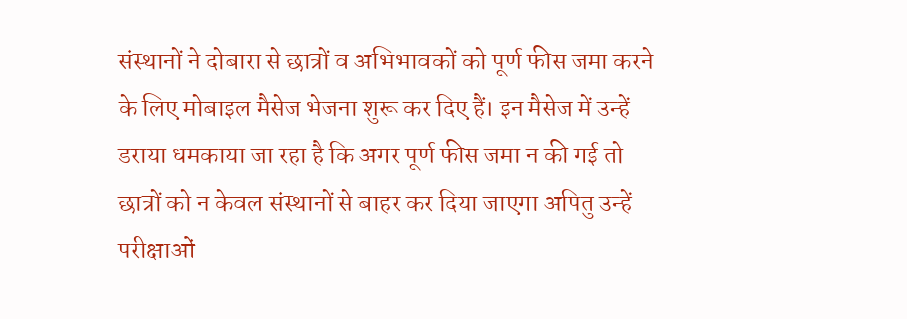संस्थानों ने दोबारा से छात्रों व अभिभावकों को पूर्ण फीस जमा करने के लिए मोबाइल मैसेज भेजना शुरू कर दिए हैं। इन मैसेज में उन्हें डराया धमकाया जा रहा है कि अगर पूर्ण फीस जमा न की गई तो छात्रों को न केवल संस्थानों से बाहर कर दिया जाएगा अपितु उन्हें परीक्षाओं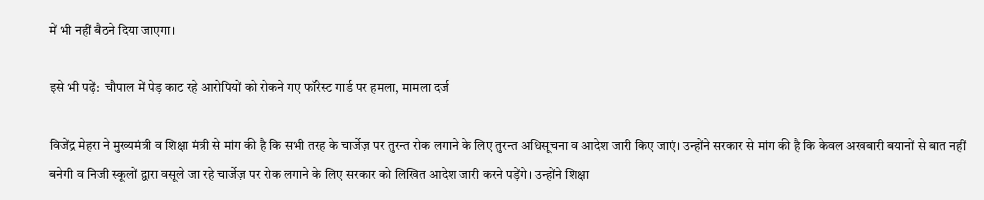में भी नहीं बैठने दिया जाएगा।

इसे भी पढ़ें:  चौपाल में पेड़ काट रहे आरोपियों को रोकने गए फॉरेस्ट गार्ड पर हमला, मामला दर्ज

विजेंद्र मेहरा ने मुख्यमंत्री व शिक्षा मंत्री से मांग की है कि सभी तरह के चार्जेज़ पर तुरन्त रोक लगाने के लिए तुरन्त अधिसूचना व आदेश जारी किए जाएं। उन्होंने सरकार से मांग की है कि केवल अखबारी बयानों से बात नहीं बनेगी व निजी स्कूलों द्वारा वसूले जा रहे चार्जेज़ पर रोक लगाने के लिए सरकार को लिखित आदेश जारी करने पड़ेंगे। उन्होंने शिक्षा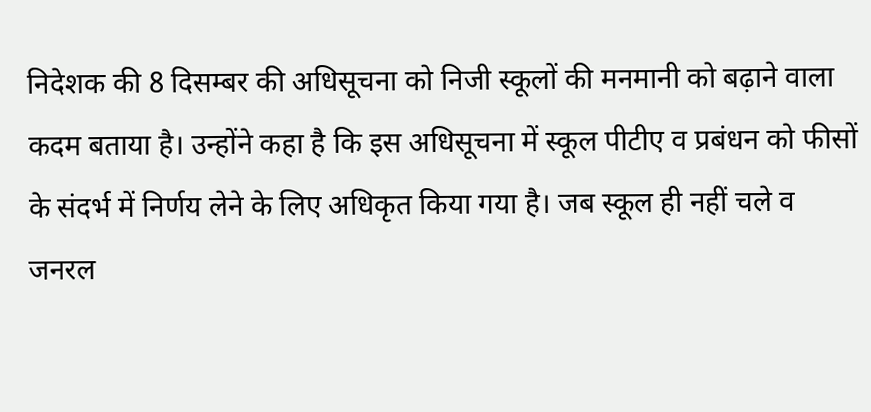निदेशक की 8 दिसम्बर की अधिसूचना को निजी स्कूलों की मनमानी को बढ़ाने वाला कदम बताया है। उन्होंने कहा है कि इस अधिसूचना में स्कूल पीटीए व प्रबंधन को फीसों के संदर्भ में निर्णय लेने के लिए अधिकृत किया गया है। जब स्कूल ही नहीं चले व जनरल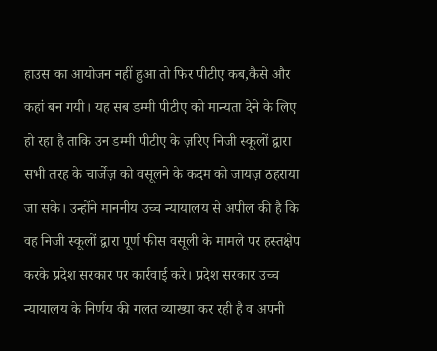हाउस का आयोजन नहीं हुआ तो फिर पीटीए कब,कैसे और कहां बन गयी। यह सब डम्मी पीटीए को मान्यता देने के लिए हो रहा है ताकि उन डम्मी पीटीए के ज़रिए निजी स्कूलों द्वारा सभी तरह के चार्जेज़ को वसूलने के कदम को जायज़ ठहराया जा सके। उन्होंने माननीय उच्च न्यायालय से अपील की है कि वह निजी स्कूलों द्वारा पूर्ण फीस वसूली के मामले पर हस्तक्षेप करके प्रदेश सरकार पर कार्रवाई करे। प्रदेश सरकार उच्च न्यायालय के निर्णय की गलत व्याख्या कर रही है व अपनी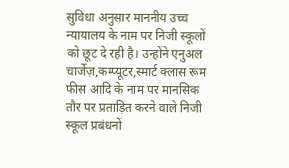सुविधा अनुसार माननीय उच्च न्यायालय के नाम पर निजी स्कूलों को छूट दे रही है। उन्होंने एनुअल चार्जेज़,कम्प्यूटर,स्मार्ट क्लास रूम फीस आदि के नाम पर मानसिक तौर पर प्रताड़ित करने वाले निजी स्कूल प्रबंधनों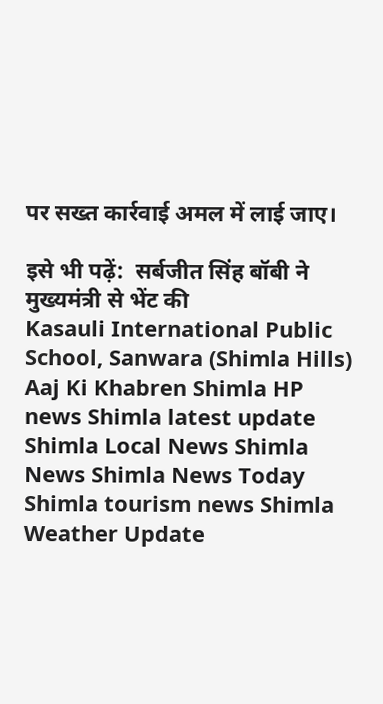पर सख्त कार्रवाई अमल में लाई जाए।

इसे भी पढ़ें:  सर्बजीत सिंह बॉबी ने मुख्यमंत्री से भेंट की
Kasauli International Public School, Sanwara (Shimla Hills)
Aaj Ki Khabren Shimla HP news Shimla latest update Shimla Local News Shimla News Shimla News Today Shimla tourism news Shimla Weather Update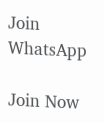Join WhatsApp

Join Now